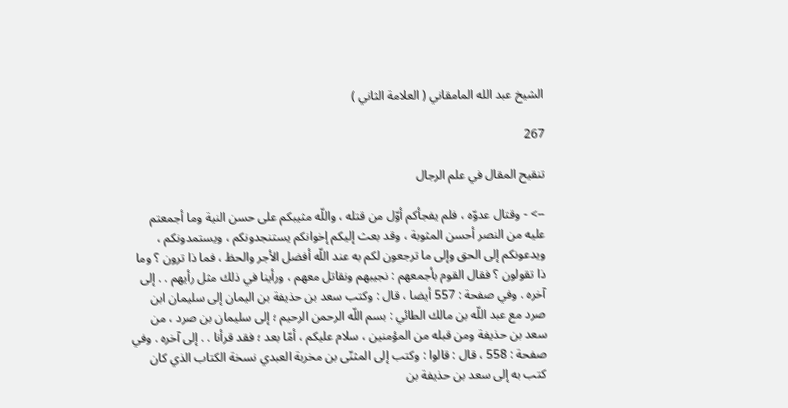الشيخ عبد الله المامقاني ( العلامة الثاني )

267

تنقيح المقال في علم الرجال

--> - وقتال عدوّه ، فلم يفجأكم أوّل من قتله ، واللّه مثيبكم على حسن النية وما أجمعتم عليه من النصر أحسن المثوبة ، وقد بعث إليكم إخوانكم يستنجدونكم ، ويستمدونكم ، ويدعونكم إلى الحق وإلى ما ترجعون لكم به عند اللّه أفضل الأجر والحظ ، فما ذا ترون ؟ وما ذا تقولون ؟ فقال القوم بأجمعهم : نجيبهم ونقاتل معهم ، ورأينا في ذلك مثل رأيهم . . إلى آخره . وفي صفحة : 557 أيضا ، قال : وكتب سعد بن حذيفة بن اليمان إلى سليمان ابن صرد مع عبد اللّه بن مالك الطائي : بسم اللّه الرحمن الرحيم ؛ إلى سليمان بن صرد ، من سعد بن حذيفة ومن قبله من المؤمنين ، سلام عليكم ، أمّا بعد ؛ فقد قرأنا . . إلى آخره . وفي صفحة : 558 ، قال : قالوا : وكتب إلى المثنّى بن مخربة العبدي نسخة الكتاب الذي كان كتب به إلى سعد بن حذيفة بن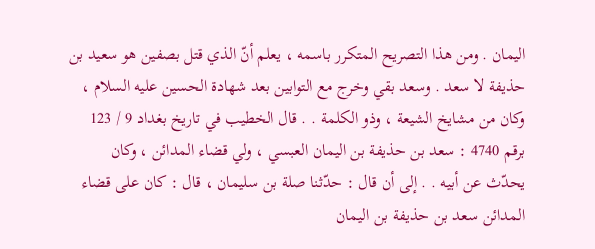اليمان . ومن هذا التصريح المتكرر باسمه ، يعلم أنّ الذي قتل بصفين هو سعيد بن حذيفة لا سعد . وسعد بقي وخرج مع التوابين بعد شهادة الحسين عليه السلام ، وكان من مشايخ الشيعة ، وذو الكلمة . . قال الخطيب في تاريخ بغداد 9 / 123 برقم 4740 : سعد بن حذيفة بن اليمان العبسي ، ولي قضاء المدائن ، وكان يحدّث عن أبيه . . إلى أن قال : حدّثنا صلة بن سليمان ، قال : كان على قضاء المدائن سعد بن حذيفة بن اليمان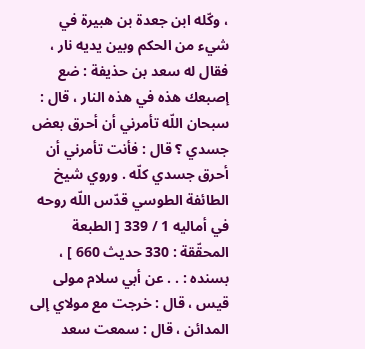، وكّله ابن جعدة بن هبيرة في شيء من الحكم وبين يديه نار ، فقال له سعد بن حذيفة : ضع إصبعك هذه في هذه النار ، قال : سبحان اللّه تأمرني أن أحرق بعض جسدي ؟ قال : فأنت تأمرني أن أحرق جسدي كلّه . وروي شيخ الطائفة الطوسي قدّس اللّه روحه في أماليه 1 / 339 [ الطبعة المحقّقة : 330 حديث 660 ] ، بسنده : . . عن أبي سلام مولى قيس ، قال : خرجت مع مولاي إلى المدائن ، قال : سمعت سعد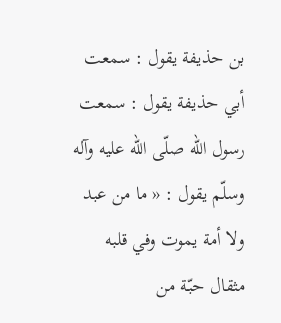بن حذيفة يقول : سمعت أبي حذيفة يقول : سمعت رسول اللّه صلّى اللّه عليه وآله وسلّم يقول : « ما من عبد ولا أمة يموت وفي قلبه مثقال حبّة من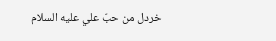خردل من حبّ علي عليه السلام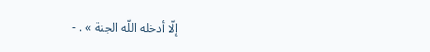إلّا أدخله اللّه الجنة » . -